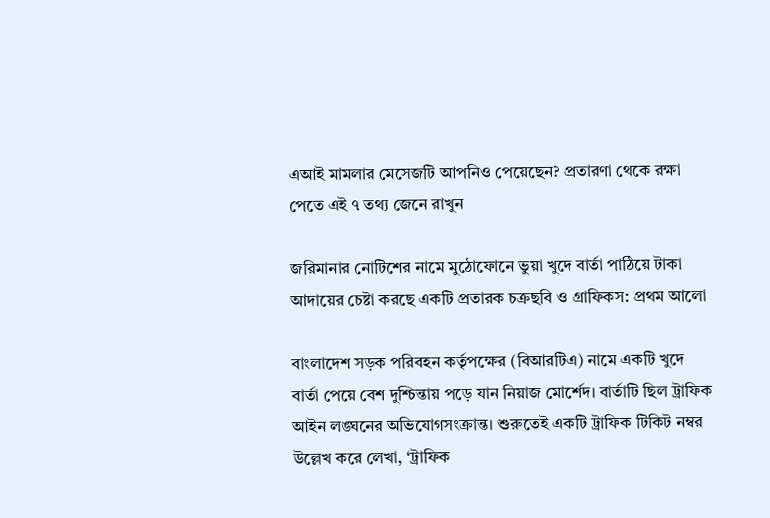এআই মামলার মেসেজটি আপনিও পেয়েছেন? প্রতারণা থেকে রক্ষা পেতে এই ৭ তথ্য জেনে রাখুন

জরিমানার নোটিশের নামে মুঠোফোনে ভুয়া খুদে বার্তা পাঠিয়ে টাকা আদায়ের চেষ্টা করছে একটি প্রতারক চক্রছবি ও গ্রাফিকস: প্রথম আলো

বাংলাদেশ সড়ক পরিবহন কর্তৃপক্ষের (বিআরটিএ) নামে একটি খুদে বার্তা পেয়ে বেশ দুশ্চিন্তায় পড়ে যান নিয়াজ মোর্শেদ। বার্তাটি ছিল ট্রাফিক আইন লঙ্ঘনের অভিযোগসংক্রান্ত। শুরুতেই একটি ট্রাফিক টিকিট নম্বর উল্লেখ করে লেখা, ‘ট্রাফিক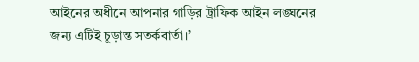আইনের অধীনে আপনার গাড়ির ট্রাফিক আইন লঙ্ঘনের জন্য এটিই চূড়ান্ত সতর্কবার্তা।’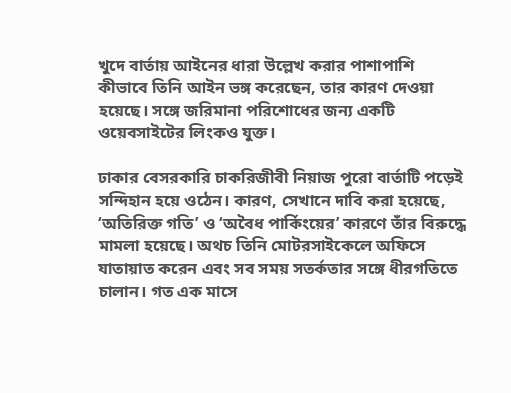খুদে বার্তায় আইনের ধারা উল্লেখ করার পাশাপাশি কীভাবে তিনি আইন ভঙ্গ করেছেন, তার কারণ দেওয়া হয়েছে। সঙ্গে জরিমানা পরিশোধের জন্য একটি ওয়েবসাইটের লিংকও যুক্ত।

ঢাকার বেসরকারি চাকরিজীবী নিয়াজ পুরো বার্তাটি পড়েই সন্দিহান হয়ে ওঠেন। কারণ, সেখানে দাবি করা হয়েছে, ‘অতিরিক্ত গতি’ ও ‘অবৈধ পার্কিংয়ের’ কারণে তাঁর বিরুদ্ধে মামলা হয়েছে। অথচ তিনি মোটরসাইকেলে অফিসে যাতায়াত করেন এবং সব সময় সতর্কতার সঙ্গে ধীরগতিতে চালান। গত এক মাসে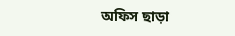অফিস ছাড়া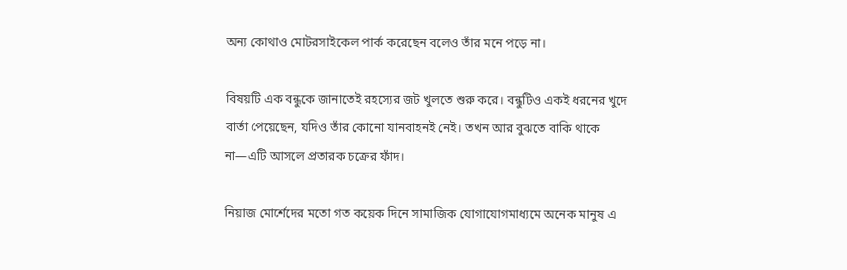অন্য কোথাও মোটরসাইকেল পার্ক করেছেন বলেও তাঁর মনে পড়ে না।

বিষয়টি এক বন্ধুকে জানাতেই রহস্যের জট খুলতে শুরু করে। বন্ধুটিও একই ধরনের খুদে বার্তা পেয়েছেন, যদিও তাঁর কোনো যানবাহনই নেই। তখন আর বুঝতে বাকি থাকে না—এটি আসলে প্রতারক চক্রের ফাঁদ।

নিয়াজ মোর্শেদের মতো গত কয়েক দিনে সামাজিক যোগাযোগমাধ্যমে অনেক মানুষ এ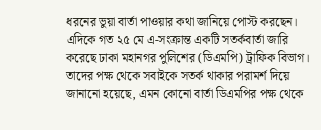ধরনের ভুয়া বার্তা পাওয়ার কথা জানিয়ে পোস্ট করছেন। এদিকে গত ২৫ মে এ-সংক্রান্ত একটি সতর্কবার্তা জারি করেছে ঢাকা মহানগর পুলিশের (ডিএমপি) ট্রাফিক বিভাগ। তাদের পক্ষ থেকে সবাইকে সতর্ক থাকার পরামর্শ দিয়ে জানানো হয়েছে, এমন কোনো বার্তা ডিএমপির পক্ষ থেকে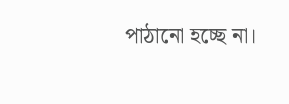পাঠানো হচ্ছে না।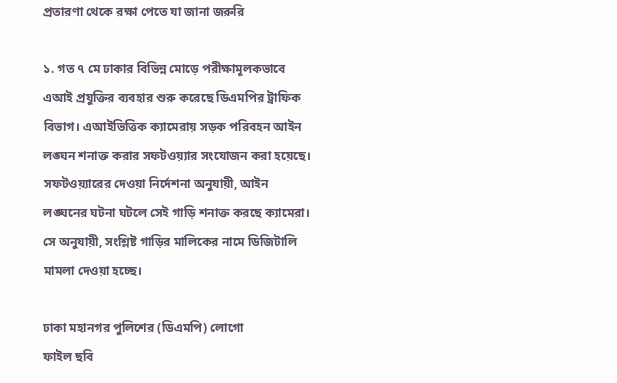প্রতারণা থেকে রক্ষা পেতে যা জানা জরুরি

১. গত ৭ মে ঢাকার বিভিন্ন মোড়ে পরীক্ষামূলকভাবে এআই প্রযুক্তির ব্যবহার শুরু করেছে ডিএমপির ট্রাফিক বিভাগ। এআইভিত্তিক ক্যামেরায় সড়ক পরিবহন আইন লঙ্ঘন শনাক্ত করার সফটওয়্যার সংযোজন করা হয়েছে। সফটওয়্যারের দেওয়া নির্দেশনা অনুযায়ী, আইন লঙ্ঘনের ঘটনা ঘটলে সেই গাড়ি শনাক্ত করছে ক্যামেরা। সে অনুযায়ী, সংশ্লিষ্ট গাড়ির মালিকের নামে ডিজিটালি মামলা দেওয়া হচ্ছে।

ঢাকা মহানগর পুলিশের (ডিএমপি) লোগো
ফাইল ছবি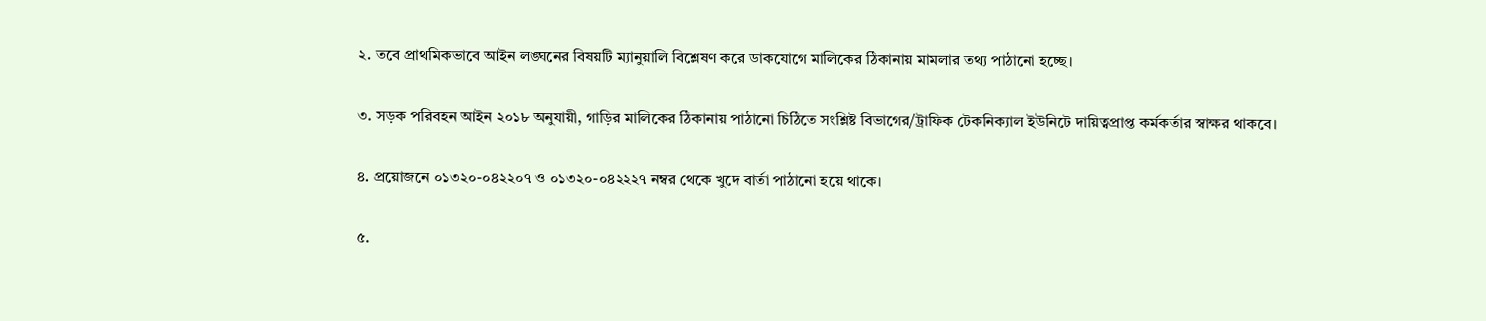২. তবে প্রাথমিকভাবে আইন লঙ্ঘনের বিষয়টি ম্যানুয়ালি বিশ্লেষণ করে ডাকযোগে মালিকের ঠিকানায় মামলার তথ্য পাঠানো হচ্ছে।

৩. সড়ক পরিবহন আইন ২০১৮ অনুযায়ী, গাড়ির মালিকের ঠিকানায় পাঠানো চিঠিতে সংশ্লিষ্ট বিভাগের/ট্রাফিক টেকনিক্যাল ইউনিটে দায়িত্বপ্রাপ্ত কর্মকর্তার স্বাক্ষর থাকবে।

৪. প্রয়োজনে ০১৩২০-০৪২২০৭ ও ০১৩২০-০৪২২২৭ নম্বর থেকে খুদে বার্তা পাঠানো হয়ে থাকে।

৫.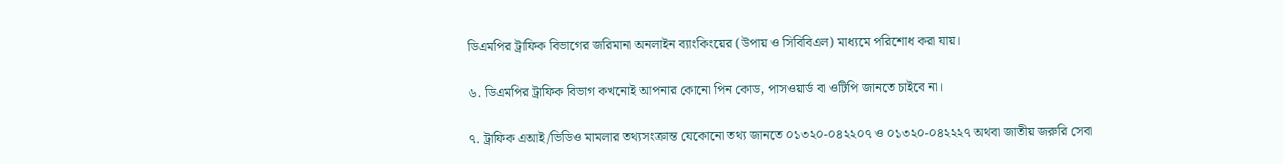ডিএমপির ট্রাফিক বিভাগের জরিমানা অনলাইন ব্যাংকিংয়ের (উপায় ও সিবিবিএল) মাধ্যমে পরিশোধ করা যায়।

৬. ডিএমপির ট্রাফিক বিভাগ কখনোই আপনার কোনো পিন কোড, পাসওয়ার্ড বা ওটিপি জানতে চাইবে না।

৭. ট্রাফিক এআই/ভিডিও মামলার তথ্যসংক্রান্ত যেকোনো তথ্য জানতে ০১৩২০-০৪২২০৭ ও ০১৩২০-০৪২২২৭ অথবা জাতীয় জরুরি সেবা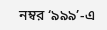নম্বর ‘৯৯৯’-এ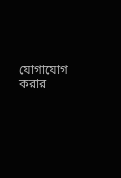যোগাযোগ করার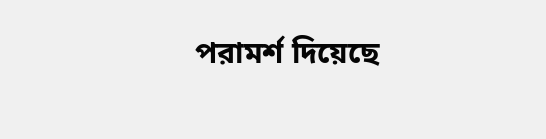পরামর্শ দিয়েছে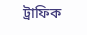ট্রাফিক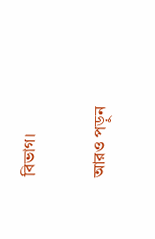বিভাগ।

আরও পড়ুন